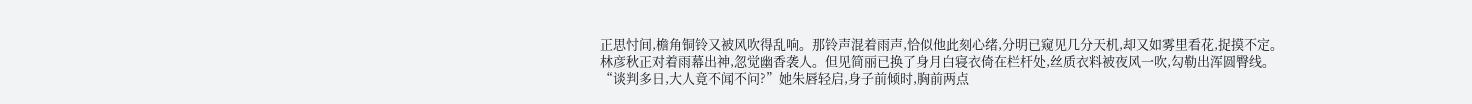正思忖间,檐角铜铃又被风吹得乱响。那铃声混着雨声,恰似他此刻心绪,分明已窥见几分天机,却又如雾里看花,捉摸不定。
林彦秋正对着雨幕出神,忽觉幽香袭人。但见简丽已换了身月白寝衣倚在栏杆处,丝质衣料被夜风一吹,勾勒出浑圆臀线。
“谈判多日,大人竟不闻不问?”她朱唇轻启,身子前倾时,胸前两点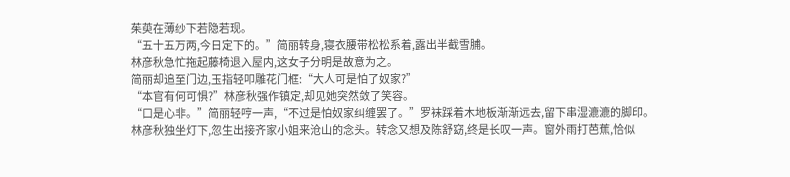茱萸在薄纱下若隐若现。
“五十五万两,今日定下的。”简丽转身,寝衣腰带松松系着,露出半截雪脯。
林彦秋急忙拖起藤椅退入屋内,这女子分明是故意为之。
简丽却追至门边,玉指轻叩雕花门框:“大人可是怕了奴家?”
“本官有何可惧?”林彦秋强作镇定,却见她突然敛了笑容。
“口是心非。”简丽轻哼一声,“不过是怕奴家纠缠罢了。”罗袜踩着木地板渐渐远去,留下串湿漉漉的脚印。
林彦秋独坐灯下,忽生出接齐家小姐来沧山的念头。转念又想及陈舒窈,终是长叹一声。窗外雨打芭蕉,恰似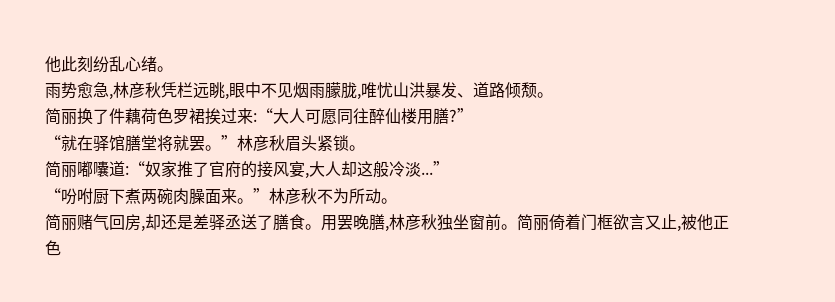他此刻纷乱心绪。
雨势愈急,林彦秋凭栏远眺,眼中不见烟雨朦胧,唯忧山洪暴发、道路倾颓。
简丽换了件藕荷色罗裙挨过来:“大人可愿同往醉仙楼用膳?”
“就在驿馆膳堂将就罢。”林彦秋眉头紧锁。
简丽嘟囔道:“奴家推了官府的接风宴,大人却这般冷淡...”
“吩咐厨下煮两碗肉臊面来。”林彦秋不为所动。
简丽赌气回房,却还是差驿丞送了膳食。用罢晚膳,林彦秋独坐窗前。简丽倚着门框欲言又止,被他正色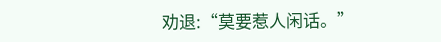劝退:“莫要惹人闲话。”